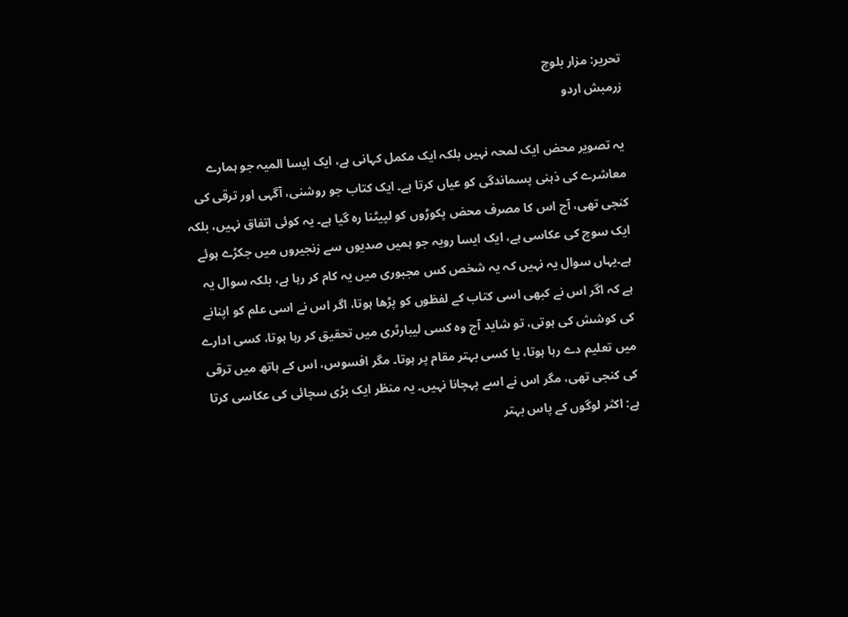تحریر: مزار بلوچ
زرمبش اردو

یہ تصویر محض ایک لمحہ نہیں بلکہ ایک مکمل کہانی ہے، ایک ایسا المیہ جو ہمارے معاشرے کی ذہنی پسماندگی کو عیاں کرتا ہے۔ ایک کتاب جو روشنی، آگہی اور ترقی کی کنجی تھی، آج اس کا مصرف محض پکوڑوں کو لپیٹنا رہ گیا ہے۔ یہ کوئی اتفاق نہیں، بلکہ ایک سوچ کی عکاسی ہے، ایک ایسا رویہ جو ہمیں صدیوں سے زنجیروں میں جکڑے ہوئے ہے۔یہاں سوال یہ نہیں کہ یہ شخص کس مجبوری میں یہ کام کر رہا ہے، بلکہ سوال یہ ہے کہ اگر اس نے کبھی اسی کتاب کے لفظوں کو پڑھا ہوتا، اگر اس نے اسی علم کو اپنانے کی کوشش کی ہوتی، تو شاید آج وہ کسی لیبارٹری میں تحقیق کر رہا ہوتا، کسی ادارے میں تعلیم دے رہا ہوتا، یا کسی بہتر مقام پر ہوتا۔ مگر افسوس، اس کے ہاتھ میں ترقی کی کنجی تھی، مگر اس نے اسے پہچانا نہیں۔ یہ منظر ایک بڑی سچائی کی عکاسی کرتا ہے: اکثر لوگوں کے پاس بہتر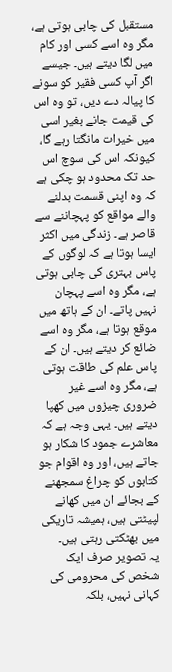مستقبل کی چابی ہوتی ہے، مگر وہ اسے کسی اور کام میں لگا دیتے ہیں۔ جیسے اگر آپ کسی فقیر کو سونے کا پیالہ دے دیں، تو وہ اس کی قیمت جانے بغیر اسی میں خیرات مانگتا رہے گا، کیونکہ اس کی سوچ اس حد تک محدود ہو چکی ہے کہ وہ اپنی قسمت بدلنے والے مواقع کو پہچاننے سے قاصر ہے۔ زندگی میں اکثر ایسا ہوتا ہے کہ لوگوں کے پاس بہتری کی چابی ہوتی ہے، مگر وہ اسے پہچان نہیں پاتے۔ ان کے ہاتھ میں موقع ہوتا ہے، مگر وہ اسے ضائع کر دیتے ہیں۔ ان کے پاس علم کی طاقت ہوتی ہے، مگر وہ اسے غیر ضروری چیزوں میں کھپا دیتے ہیں۔ یہی وجہ ہے کہ معاشرے جمود کا شکار ہو جاتے ہیں، اور وہ اقوام جو کتابوں کو چراغ سمجھنے کے بجائے ان میں کھانے لپیٹتی ہیں، ہمیشہ تاریکی میں بھٹکتی رہتی ہیں۔
یہ تصویر صرف ایک شخص کی محرومی کی کہانی نہیں، بلکہ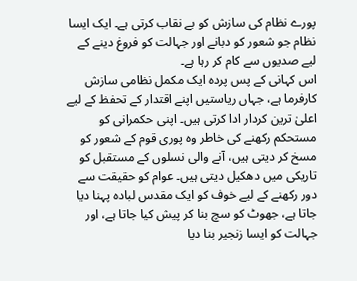پورے نظام کی سازش کو بے نقاب کرتی ہے۔ ایک ایسا نظام جو شعور کو دبانے اور جہالت کو فروغ دینے کے لیے صدیوں سے کام کر رہا ہے۔
اس کہانی کے پس پردہ ایک مکمل نظامی سازش کارفرما ہے، جہاں ریاستیں اپنے اقتدار کے تحفظ کے لیے اعلیٰ ترین کردار ادا کرتی ہیں۔ اپنی حکمرانی کو مستحکم رکھنے کی خاطر وہ پوری قوم کے شعور کو مسخ کر دیتی ہیں، آنے والی نسلوں کے مستقبل کو تاریکی میں دھکیل دیتی ہیں۔ عوام کو حقیقت سے دور رکھنے کے لیے خوف کو ایک مقدس لبادہ پہنا دیا جاتا ہے، جھوٹ کو سچ بنا کر پیش کیا جاتا ہے، اور جہالت کو ایسا زنجیر بنا دیا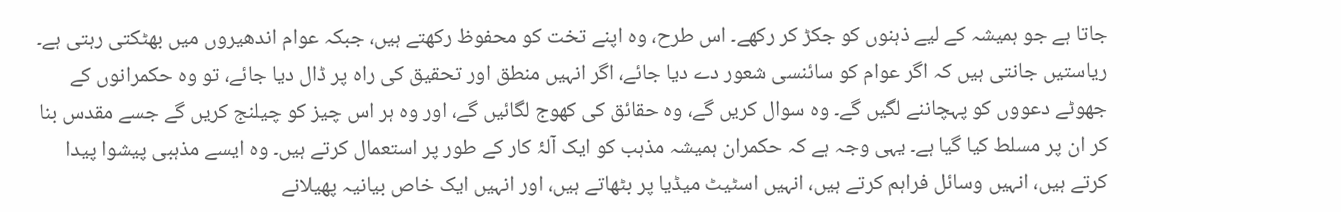جاتا ہے جو ہمیشہ کے لیے ذہنوں کو جکڑ کر رکھے۔ اس طرح، وہ اپنے تخت کو محفوظ رکھتے ہیں، جبکہ عوام اندھیروں میں بھٹکتی رہتی ہے۔ ریاستیں جانتی ہیں کہ اگر عوام کو سائنسی شعور دے دیا جائے، اگر انہیں منطق اور تحقیق کی راہ پر ڈال دیا جائے، تو وہ حکمرانوں کے جھوٹے دعووں کو پہچاننے لگیں گے۔ وہ سوال کریں گے، وہ حقائق کی کھوج لگائیں گے، اور وہ ہر اس چیز کو چیلنج کریں گے جسے مقدس بنا کر ان پر مسلط کیا گیا ہے۔ یہی وجہ ہے کہ حکمران ہمیشہ مذہب کو ایک آلۂ کار کے طور پر استعمال کرتے ہیں۔ وہ ایسے مذہبی پیشوا پیدا کرتے ہیں، انہیں وسائل فراہم کرتے ہیں، انہیں اسٹیٹ میڈیا پر بٹھاتے ہیں، اور انہیں ایک خاص بیانیہ پھیلانے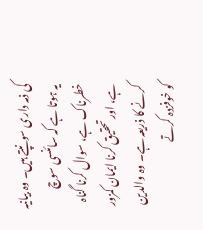کی ذمہ داری سونپتے ہیں۔ وہ بیانیہ یہ ہوتا ہے کہ سائنسی سوچ خطرناک ہے، سوال کرنا گناہ ہے، اور تحقیق کرنا ایمان کمزور کرنے کا ذریعہ ہے۔ وہ والدین کو خوفزدہ کرتے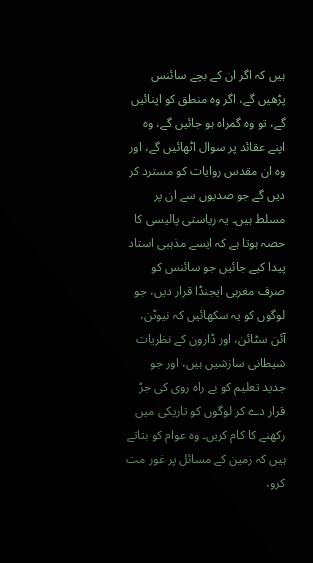ہیں کہ اگر ان کے بچے سائنس پڑھیں گے، اگر وہ منطق کو اپنائیں گے، تو وہ گمراہ ہو جائیں گے، وہ اپنے عقائد پر سوال اٹھائیں گے، اور وہ ان مقدس روایات کو مسترد کر دیں گے جو صدیوں سے ان پر مسلط ہیں۔ یہ ریاستی پالیسی کا حصہ ہوتا ہے کہ ایسے مذہبی استاد پیدا کیے جائیں جو سائنس کو صرف مغربی ایجنڈا قرار دیں، جو لوگوں کو یہ سکھائیں کہ نیوٹن، آئن سٹائن، اور ڈارون کے نظریات شیطانی سازشیں ہیں، اور جو جدید تعلیم کو بے راہ روی کی جڑ قرار دے کر لوگوں کو تاریکی میں رکھنے کا کام کریں۔ وہ عوام کو بتاتے ہیں کہ زمین کے مسائل پر غور مت کرو،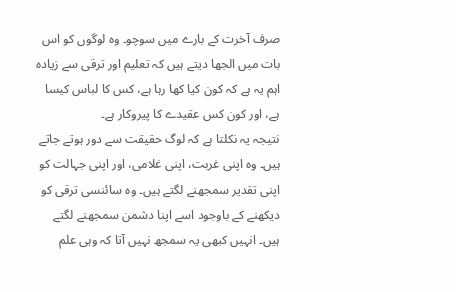صرف آخرت کے بارے میں سوچو۔ وہ لوگوں کو اس بات میں الجھا دیتے ہیں کہ تعلیم اور ترقی سے زیادہ اہم یہ ہے کہ کون کیا کھا رہا ہے، کس کا لباس کیسا ہے، اور کون کس عقیدے کا پیروکار ہے۔
نتیجہ یہ نکلتا ہے کہ لوگ حقیقت سے دور ہوتے جاتے ہیں۔ وہ اپنی غربت، اپنی غلامی، اور اپنی جہالت کو اپنی تقدیر سمجھنے لگتے ہیں۔ وہ سائنسی ترقی کو دیکھنے کے باوجود اسے اپنا دشمن سمجھنے لگتے ہیں۔ انہیں کبھی یہ سمجھ نہیں آتا کہ وہی علم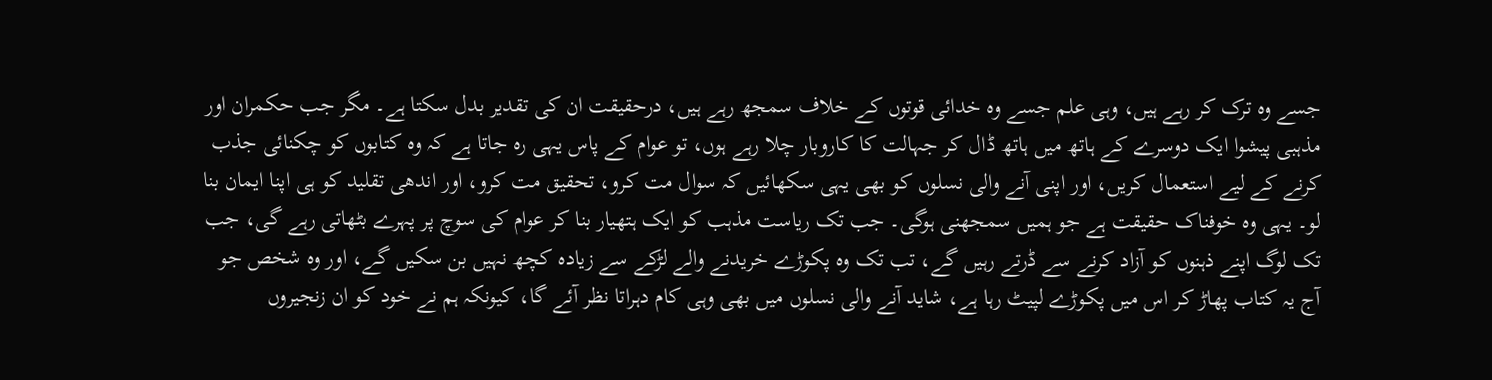جسے وہ ترک کر رہے ہیں، وہی علم جسے وہ خدائی قوتوں کے خلاف سمجھ رہے ہیں، درحقیقت ان کی تقدیر بدل سکتا ہے۔ مگر جب حکمران اور مذہبی پیشوا ایک دوسرے کے ہاتھ میں ہاتھ ڈال کر جہالت کا کاروبار چلا رہے ہوں، تو عوام کے پاس یہی رہ جاتا ہے کہ وہ کتابوں کو چکنائی جذب کرنے کے لیے استعمال کریں، اور اپنی آنے والی نسلوں کو بھی یہی سکھائیں کہ سوال مت کرو، تحقیق مت کرو، اور اندھی تقلید کو ہی اپنا ایمان بنا لو۔ یہی وہ خوفناک حقیقت ہے جو ہمیں سمجھنی ہوگی۔ جب تک ریاست مذہب کو ایک ہتھیار بنا کر عوام کی سوچ پر پہرے بٹھاتی رہے گی، جب تک لوگ اپنے ذہنوں کو آزاد کرنے سے ڈرتے رہیں گے، تب تک وہ پکوڑے خریدنے والے لڑکے سے زیادہ کچھ نہیں بن سکیں گے، اور وہ شخص جو آج یہ کتاب پھاڑ کر اس میں پکوڑے لپیٹ رہا ہے، شاید آنے والی نسلوں میں بھی وہی کام دہراتا نظر آئے گا، کیونکہ ہم نے خود کو ان زنجیروں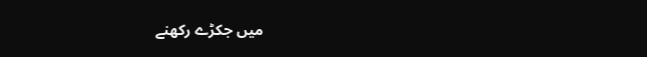میں جکڑے رکھنے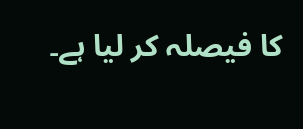کا فیصلہ کر لیا ہے۔